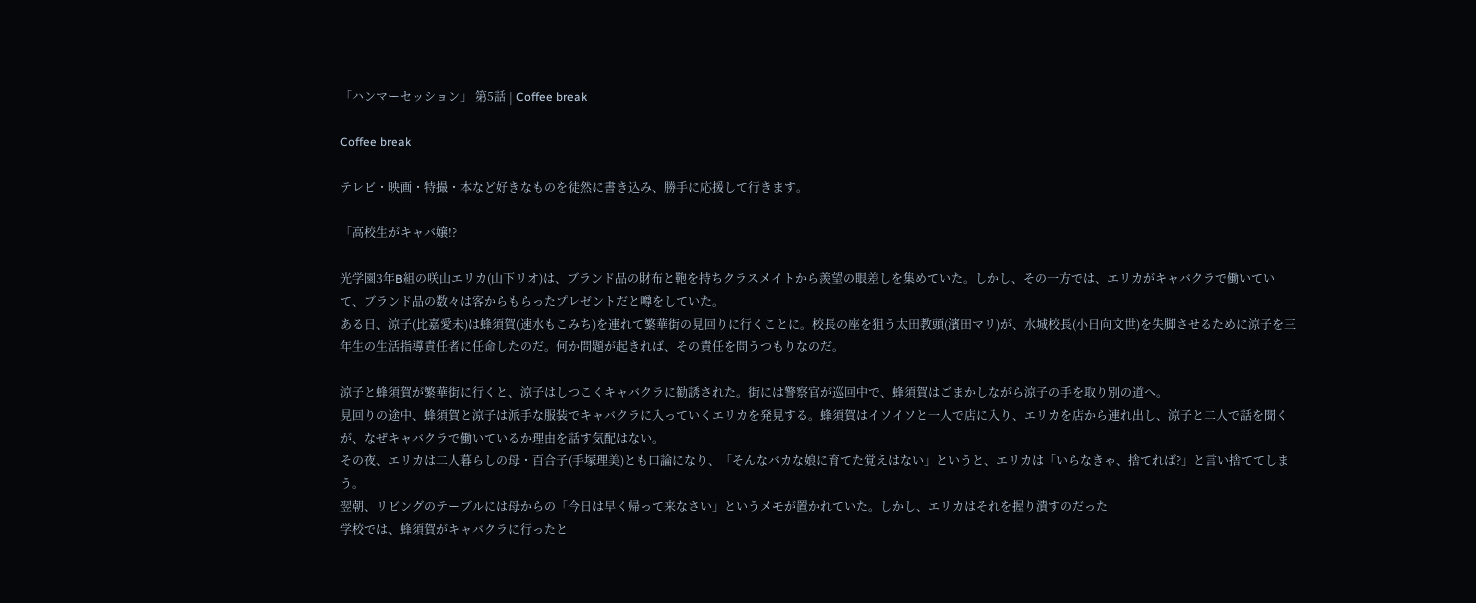「ハンマーセッション」 第5話 | Coffee break

Coffee break

テレビ・映画・特撮・本など好きなものを徒然に書き込み、勝手に応援して行きます。

「高校生がキャバ嬢!?

光学園3年B組の咲山エリカ(山下リオ)は、ブランド品の財布と鞄を持ちクラスメイトから羨望の眼差しを集めていた。しかし、その一方では、エリカがキャバクラで働いていて、ブランド品の数々は客からもらったプレゼントだと噂をしていた。
ある日、涼子(比嘉愛未)は蜂須賀(速水もこみち)を連れて繁華街の見回りに行くことに。校長の座を狙う太田教頭(濱田マリ)が、水城校長(小日向文世)を失脚させるために涼子を三年生の生活指導責任者に任命したのだ。何か問題が起きれば、その責任を問うつもりなのだ。

涼子と蜂須賀が繁華街に行くと、涼子はしつこくキャバクラに勧誘された。街には警察官が巡回中で、蜂須賀はごまかしながら涼子の手を取り別の道へ。
見回りの途中、蜂須賀と涼子は派手な服装でキャバクラに入っていくエリカを発見する。蜂須賀はイソイソと一人で店に入り、エリカを店から連れ出し、涼子と二人で話を聞くが、なぜキャバクラで働いているか理由を話す気配はない。
その夜、エリカは二人暮らしの母・百合子(手塚理美)とも口論になり、「そんなバカな娘に育てた覚えはない」というと、エリカは「いらなきゃ、捨てれば?」と言い捨ててしまう。
翌朝、リビングのテーブルには母からの「今日は早く帰って来なさい」というメモが置かれていた。しかし、エリカはそれを握り潰すのだった
学校では、蜂須賀がキャバクラに行ったと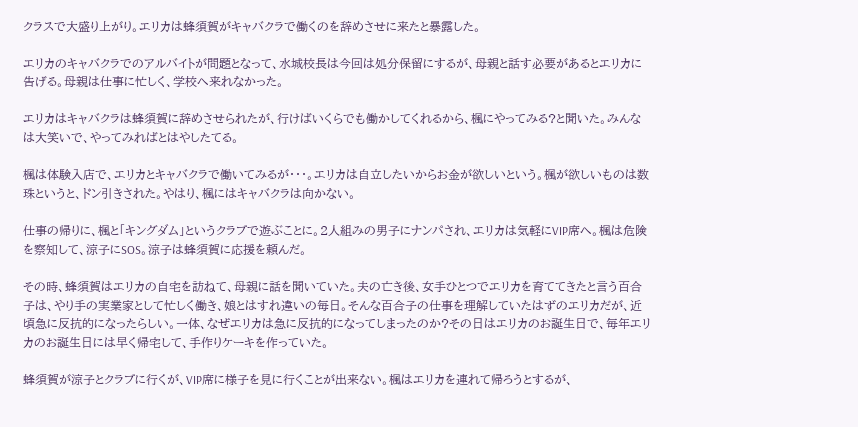クラスで大盛り上がり。エリカは蜂須賀がキャバクラで働くのを辞めさせに来たと暴露した。

エリカのキャバクラでのアルバイトが問題となって、水城校長は今回は処分保留にするが、母親と話す必要があるとエリカに告げる。母親は仕事に忙しく、学校へ来れなかった。

エリカはキャバクラは蜂須賀に辞めさせられたが、行けばいくらでも働かしてくれるから、楓にやってみる?と聞いた。みんなは大笑いで、やってみればとはやしたてる。

楓は体験入店で、エリカとキャバクラで働いてみるが・・・。エリカは自立したいからお金が欲しいという。楓が欲しいものは数珠というと、ドン引きされた。やはり、楓にはキャバクラは向かない。

仕事の帰りに、楓と「キングダム」というクラブで遊ぶことに。2人組みの男子にナンパされ、エリカは気軽にVIP席へ。楓は危険を察知して、涼子にSOS。涼子は蜂須賀に応援を頼んだ。

その時、蜂須賀はエリカの自宅を訪ねて、母親に話を聞いていた。夫の亡き後、女手ひとつでエリカを育ててきたと言う百合子は、やり手の実業家として忙しく働き、娘とはすれ違いの毎日。そんな百合子の仕事を理解していたはずのエリカだが、近頃急に反抗的になったらしい。一体、なぜエリカは急に反抗的になってしまったのか?その日はエリカのお誕生日で、毎年エリカのお誕生日には早く帰宅して、手作りケーキを作っていた。

蜂須賀が涼子とクラブに行くが、VIP席に様子を見に行くことが出来ない。楓はエリカを連れて帰ろうとするが、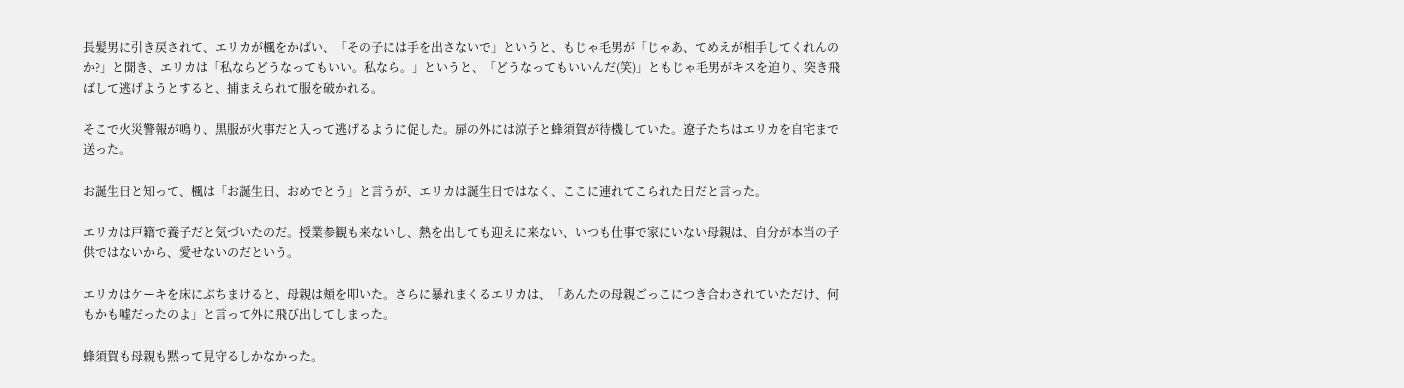長髪男に引き戻されて、エリカが楓をかばい、「その子には手を出さないで」というと、もじゃ毛男が「じゃあ、てめえが相手してくれんのか?」と聞き、エリカは「私ならどうなってもいい。私なら。」というと、「どうなってもいいんだ(笑)」ともじゃ毛男がキスを迫り、突き飛ばして逃げようとすると、捕まえられて服を破かれる。

そこで火災警報が鳴り、黒服が火事だと入って逃げるように促した。扉の外には涼子と蜂須賀が待機していた。遼子たちはエリカを自宅まで送った。

お誕生日と知って、楓は「お誕生日、おめでとう」と言うが、エリカは誕生日ではなく、ここに連れてこられた日だと言った。

エリカは戸籍で養子だと気づいたのだ。授業参観も来ないし、熱を出しても迎えに来ない、いつも仕事で家にいない母親は、自分が本当の子供ではないから、愛せないのだという。

エリカはケーキを床にぶちまけると、母親は頬を叩いた。さらに暴れまくるエリカは、「あんたの母親ごっこにつき合わされていただけ、何もかも嘘だったのよ」と言って外に飛び出してしまった。

蜂須賀も母親も黙って見守るしかなかった。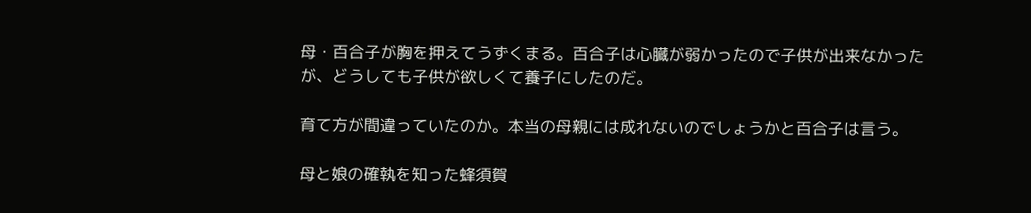母・百合子が胸を押えてうずくまる。百合子は心臓が弱かったので子供が出来なかったが、どうしても子供が欲しくて養子にしたのだ。

育て方が間違っていたのか。本当の母親には成れないのでしょうかと百合子は言う。

母と娘の確執を知った蜂須賀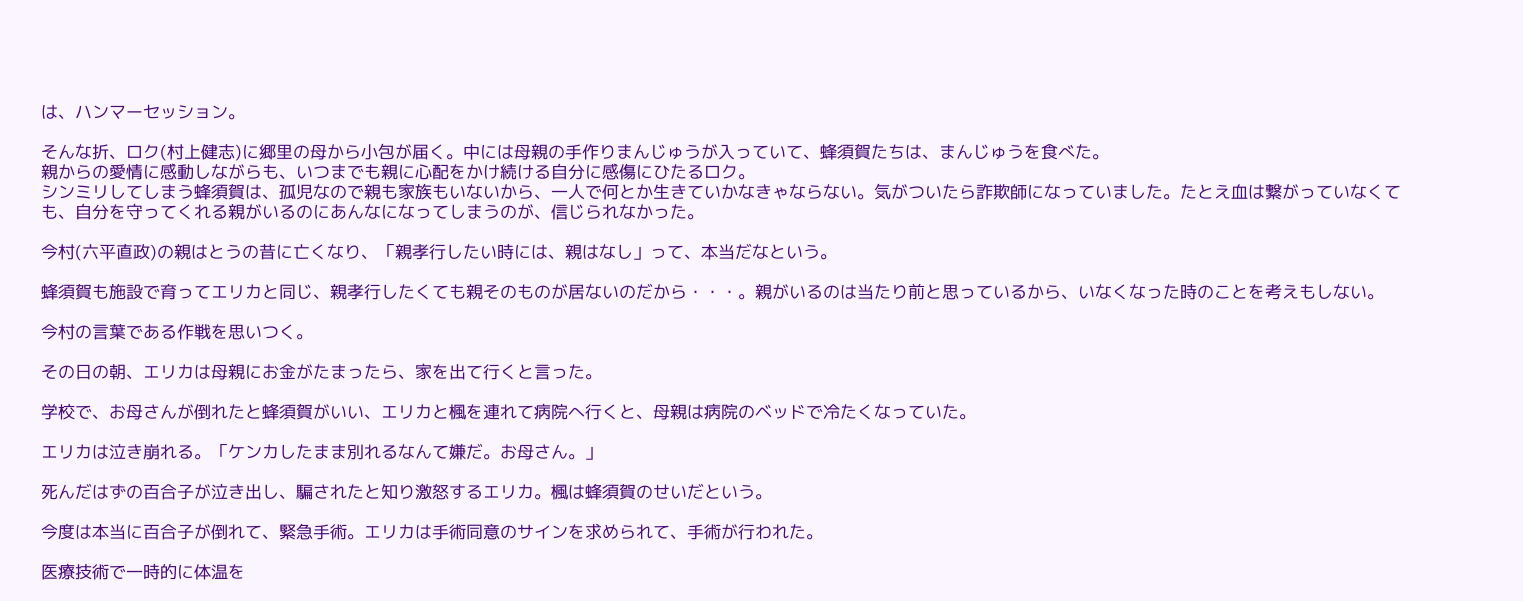は、ハンマーセッション。

そんな折、ロク(村上健志)に郷里の母から小包が届く。中には母親の手作りまんじゅうが入っていて、蜂須賀たちは、まんじゅうを食べた。
親からの愛情に感動しながらも、いつまでも親に心配をかけ続ける自分に感傷にひたるロク。
シンミリしてしまう蜂須賀は、孤児なので親も家族もいないから、一人で何とか生きていかなきゃならない。気がついたら詐欺師になっていました。たとえ血は繋がっていなくても、自分を守ってくれる親がいるのにあんなになってしまうのが、信じられなかった。

今村(六平直政)の親はとうの昔に亡くなり、「親孝行したい時には、親はなし」って、本当だなという。

蜂須賀も施設で育ってエリカと同じ、親孝行したくても親そのものが居ないのだから・・・。親がいるのは当たり前と思っているから、いなくなった時のことを考えもしない。

今村の言葉である作戦を思いつく。

その日の朝、エリカは母親にお金がたまったら、家を出て行くと言った。

学校で、お母さんが倒れたと蜂須賀がいい、エリカと楓を連れて病院へ行くと、母親は病院のベッドで冷たくなっていた。

エリカは泣き崩れる。「ケンカしたまま別れるなんて嫌だ。お母さん。」

死んだはずの百合子が泣き出し、騙されたと知り激怒するエリカ。楓は蜂須賀のせいだという。

今度は本当に百合子が倒れて、緊急手術。エリカは手術同意のサインを求められて、手術が行われた。

医療技術で一時的に体温を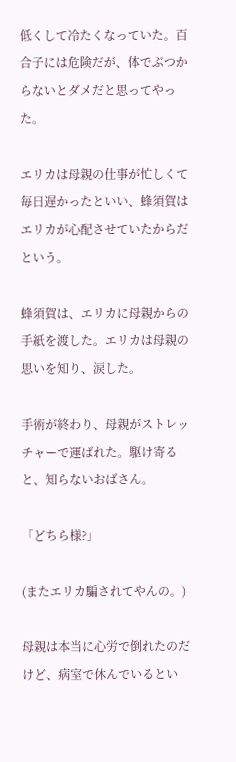低くして冷たくなっていた。百合子には危険だが、体でぶつからないとダメだと思ってやった。

エリカは母親の仕事が忙しくて毎日遅かったといい、蜂須賀はエリカが心配させていたからだという。

蜂須賀は、エリカに母親からの手紙を渡した。エリカは母親の思いを知り、涙した。

手術が終わり、母親がストレッチャーで運ばれた。駆け寄ると、知らないおばさん。

「どちら様?」

(またエリカ騙されてやんの。)

母親は本当に心労で倒れたのだけど、病室で休んでいるとい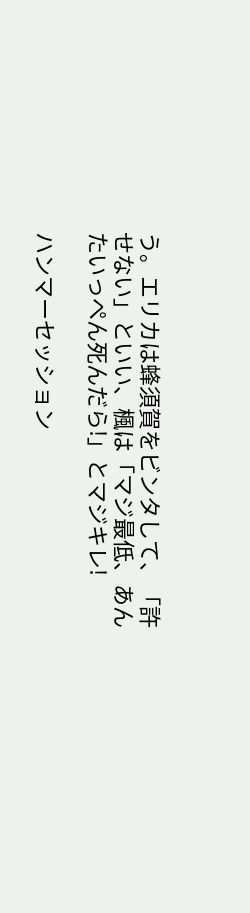う。エリカは蜂須賀をビンタして、「許せない」といい、楓は「マジ最低、あんたいっぺん死んだら!」とマジキレ!

ハンマーセッション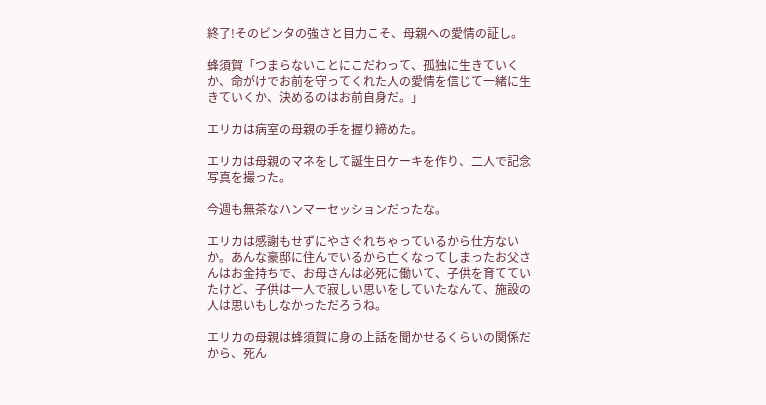終了!そのビンタの強さと目力こそ、母親への愛情の証し。

蜂須賀「つまらないことにこだわって、孤独に生きていくか、命がけでお前を守ってくれた人の愛情を信じて一緒に生きていくか、決めるのはお前自身だ。」

エリカは病室の母親の手を握り締めた。

エリカは母親のマネをして誕生日ケーキを作り、二人で記念写真を撮った。

今週も無茶なハンマーセッションだったな。

エリカは感謝もせずにやさぐれちゃっているから仕方ないか。あんな豪邸に住んでいるから亡くなってしまったお父さんはお金持ちで、お母さんは必死に働いて、子供を育てていたけど、子供は一人で寂しい思いをしていたなんて、施設の人は思いもしなかっただろうね。

エリカの母親は蜂須賀に身の上話を聞かせるくらいの関係だから、死ん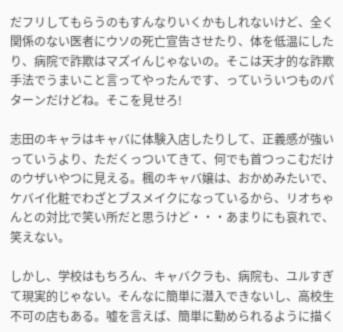だフリしてもらうのもすんなりいくかもしれないけど、全く関係のない医者にウソの死亡宣告させたり、体を低温にしたり、病院で詐欺はマズイんじゃないの。そこは天才的な詐欺手法でうまいこと言ってやったんです、っていういつものパターンだけどね。そこを見せろ!

志田のキャラはキャバに体験入店したりして、正義感が強いっていうより、ただくっついてきて、何でも首つっこむだけのウザいやつに見える。楓のキャバ嬢は、おかめみたいで、ケバイ化粧でわざとブスメイクになっているから、リオちゃんとの対比で笑い所だと思うけど・・・あまりにも哀れで、笑えない。

しかし、学校はもちろん、キャバクラも、病院も、ユルすぎて現実的じゃない。そんなに簡単に潜入できないし、高校生不可の店もある。嘘を言えば、簡単に勤められるように描く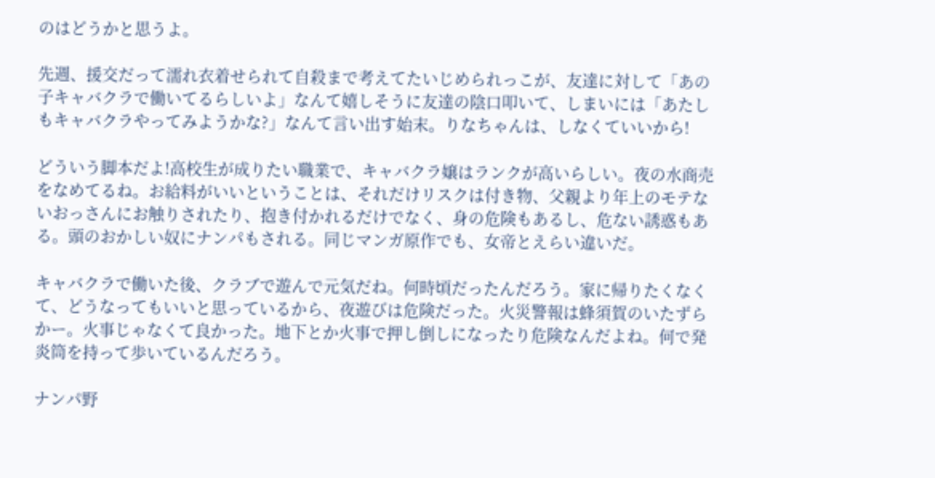のはどうかと思うよ。

先週、援交だって濡れ衣着せられて自殺まで考えてたいじめられっこが、友達に対して「あの子キャバクラで働いてるらしいよ」なんて嬉しそうに友達の陰口叩いて、しまいには「あたしもキャバクラやってみようかな?」なんて言い出す始末。りなちゃんは、しなくていいから!

どういう脚本だよ!高校生が成りたい職業で、キャバクラ嬢はランクが高いらしい。夜の水商売をなめてるね。お給料がいいということは、それだけリスクは付き物、父親より年上のモテないおっさんにお触りされたり、抱き付かれるだけでなく、身の危険もあるし、危ない誘惑もある。頭のおかしい奴にナンパもされる。同じマンガ原作でも、女帝とえらい違いだ。

キャバクラで働いた後、クラブで遊んで元気だね。何時頃だったんだろう。家に帰りたくなくて、どうなってもいいと思っているから、夜遊びは危険だった。火災警報は蜂須賀のいたずらかー。火事じゃなくて良かった。地下とか火事で押し倒しになったり危険なんだよね。何で発炎筒を持って歩いているんだろう。

ナンパ野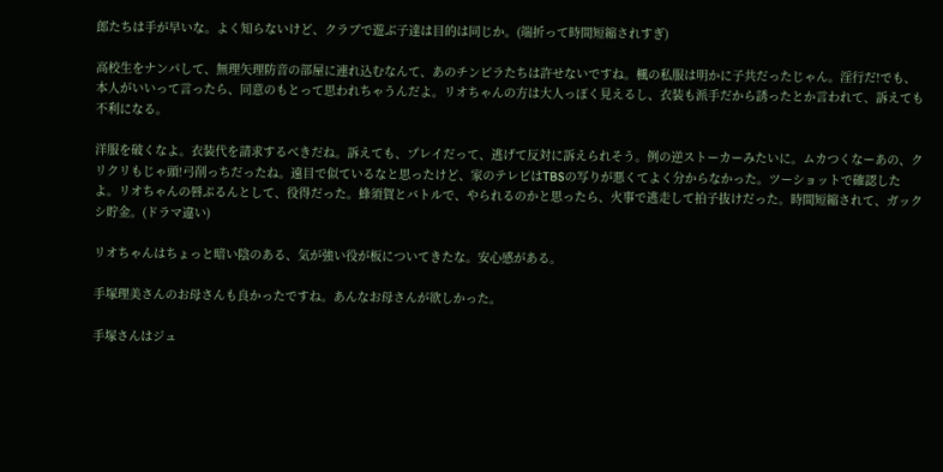郎たちは手が早いな。よく知らないけど、クラブで遊ぶ子達は目的は同じか。(端折って時間短縮されすぎ)

高校生をナンパして、無理矢理防音の部屋に連れ込むなんて、あのチンピラたちは許せないですね。楓の私服は明かに子共だったじゃん。淫行だ!でも、本人がいいって言ったら、同意のもとって思われちゃうんだよ。リオちゃんの方は大人っぽく見えるし、衣装も派手だから誘ったとか言われて、訴えても不利になる。

洋服を破くなよ。衣装代を請求するべきだね。訴えても、プレイだって、逃げて反対に訴えられそう。例の逆ストーカーみたいに。ムカつくなーあの、クリクリもじゃ頭!弓削っちだったね。遠目で似ているなと思ったけど、家のテレビはTBSの写りが悪くてよく分からなかった。ツーショットで確認したよ。リオちゃんの唇ぷるんとして、役得だった。蜂須賀とバトルで、やられるのかと思ったら、火事で逃走して拍子抜けだった。時間短縮されて、ガックシ貯金。(ドラマ違い)

リオちゃんはちょっと暗い陰のある、気が強い役が板についてきたな。安心感がある。

手塚理美さんのお母さんも良かったですね。あんなお母さんが欲しかった。

手塚さんはジュ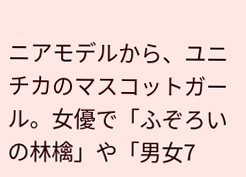ニアモデルから、ユニチカのマスコットガール。女優で「ふぞろいの林檎」や「男女7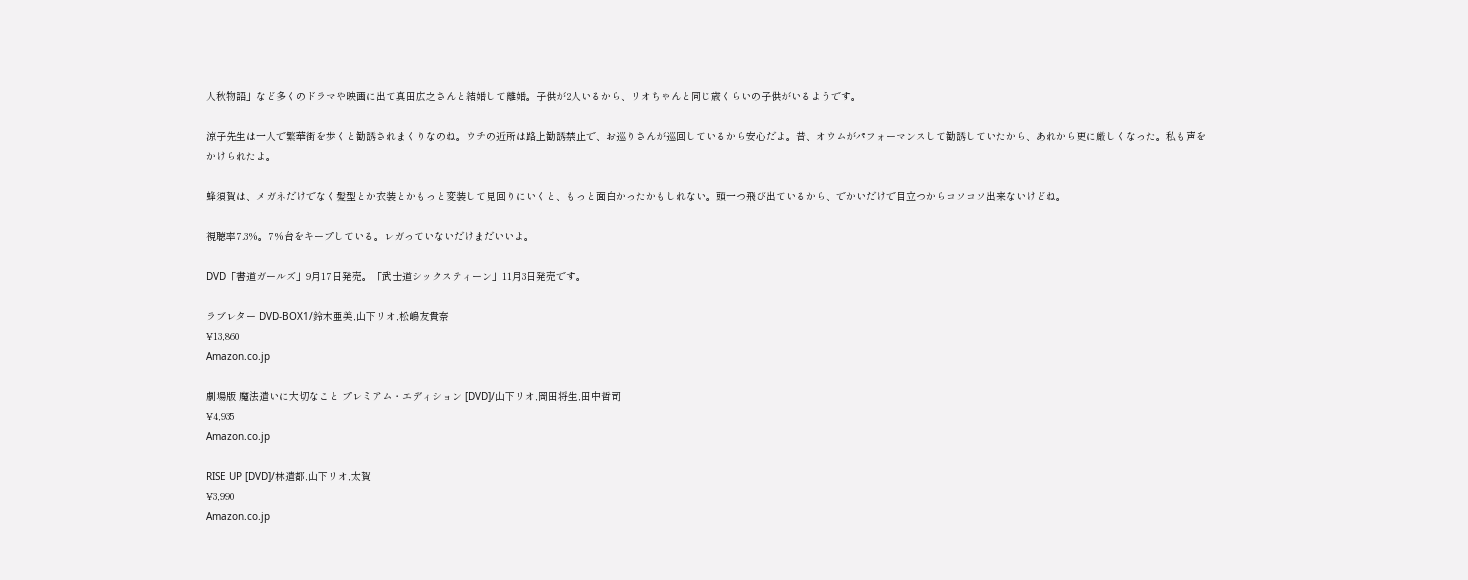人秋物語」など多くのドラマや映画に出て真田広之さんと結婚して離婚。子供が2人いるから、リオちゃんと同じ歳くらいの子供がいるようです。

涼子先生は一人で繁華街を歩くと勧誘されまくりなのね。ウチの近所は路上勧誘禁止で、お巡りさんが巡回しているから安心だよ。昔、オウムがパフォーマンスして勧誘していたから、あれから更に厳しくなった。私も声をかけられたよ。

蜂須賀は、メガネだけでなく髪型とか衣装とかもっと変装して見回りにいくと、もっと面白かったかもしれない。頭一つ飛び出ているから、でかいだけで目立つからコソコソ出来ないけどね。

視聴率7.3%。7%台をキープしている。レガっていないだけまだいいよ。

DVD「書道ガールズ」9月17日発売。「武士道シックスティーン」11月3日発売です。

ラブレター DVD-BOX1/鈴木亜美,山下リオ,松嶋友貴奈
¥13,860
Amazon.co.jp

劇場版 魔法遣いに大切なこと プレミアム・エディション [DVD]/山下リオ,岡田将生,田中哲司
¥4,935
Amazon.co.jp

RISE UP [DVD]/林遣都,山下リオ,太賀
¥3,990
Amazon.co.jp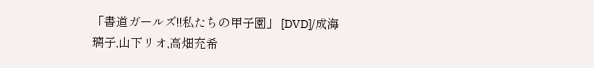「書道ガールズ!!私たちの甲子園」 [DVD]/成海璃子,山下リオ,高畑充希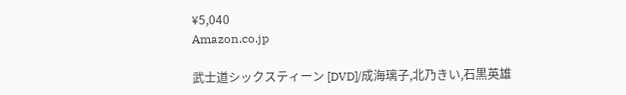¥5,040
Amazon.co.jp

武士道シックスティーン [DVD]/成海璃子,北乃きい,石黒英雄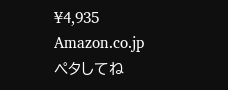¥4,935
Amazon.co.jp
ペタしてね